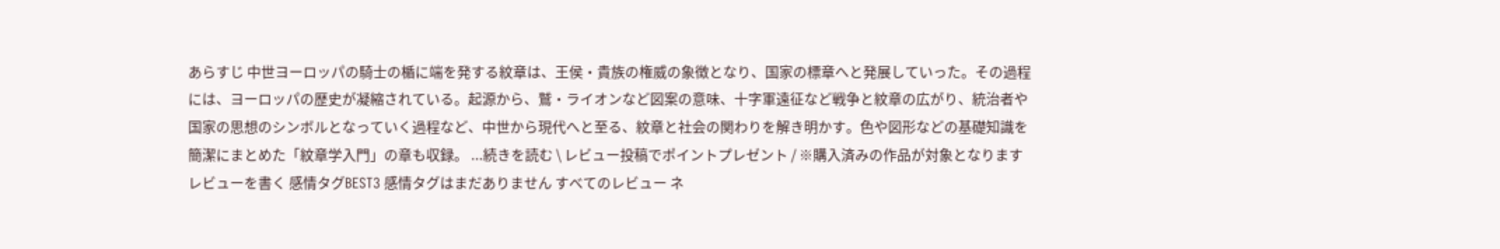あらすじ 中世ヨーロッパの騎士の楯に端を発する紋章は、王侯・貴族の権威の象徴となり、国家の標章へと発展していった。その過程には、ヨーロッパの歴史が凝縮されている。起源から、鷲・ライオンなど図案の意味、十字軍遠征など戦争と紋章の広がり、統治者や国家の思想のシンボルとなっていく過程など、中世から現代へと至る、紋章と社会の関わりを解き明かす。色や図形などの基礎知識を簡潔にまとめた「紋章学入門」の章も収録。 ...続きを読む \ レビュー投稿でポイントプレゼント / ※購入済みの作品が対象となります レビューを書く 感情タグBEST3 感情タグはまだありません すべてのレビュー ネ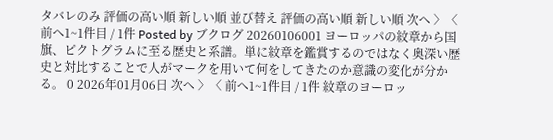タバレのみ 評価の高い順 新しい順 並び替え 評価の高い順 新しい順 次へ 〉〈 前へ1~1件目 / 1件 Posted by ブクログ 20260106001 ヨーロッパの紋章から国旗、ピクトグラムに至る歴史と系譜。単に紋章を鑑賞するのではなく奥深い歴史と対比することで人がマークを用いて何をしてきたのか意識の変化が分かる。 0 2026年01月06日 次へ 〉〈 前へ1~1件目 / 1件 紋章のヨーロッ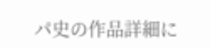パ史の作品詳細に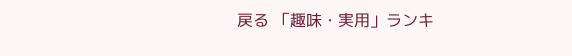戻る 「趣味・実用」ランキ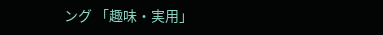ング 「趣味・実用」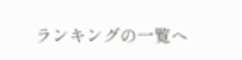ランキングの一覧へ